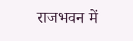राजभवन में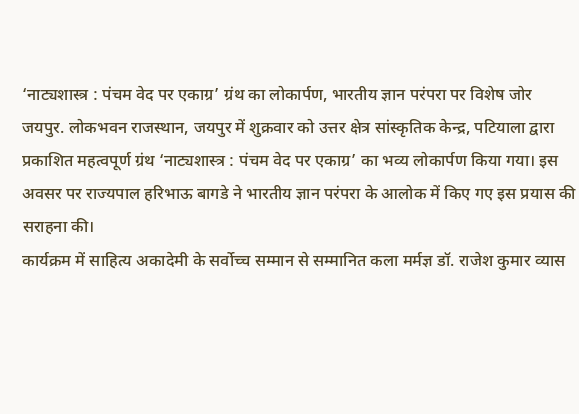‘नाट्यशास्त्र : पंचम वेद पर एकाग्र’ ग्रंथ का लोकार्पण, भारतीय ज्ञान परंपरा पर विशेष जोर
जयपुर. लोकभवन राजस्थान, जयपुर में शुक्रवार को उत्तर क्षेत्र सांस्कृतिक केन्द्र, पटियाला द्वारा प्रकाशित महत्वपूर्ण ग्रंथ ‘नाट्यशास्त्र : पंचम वेद पर एकाग्र’ का भव्य लोकार्पण किया गया। इस अवसर पर राज्यपाल हरिभाऊ बागडे ने भारतीय ज्ञान परंपरा के आलोक में किए गए इस प्रयास की सराहना की।
कार्यक्रम में साहित्य अकादेमी के सर्वोच्च सम्मान से सम्मानित कला मर्मज्ञ डॉ. राजेश कुमार व्यास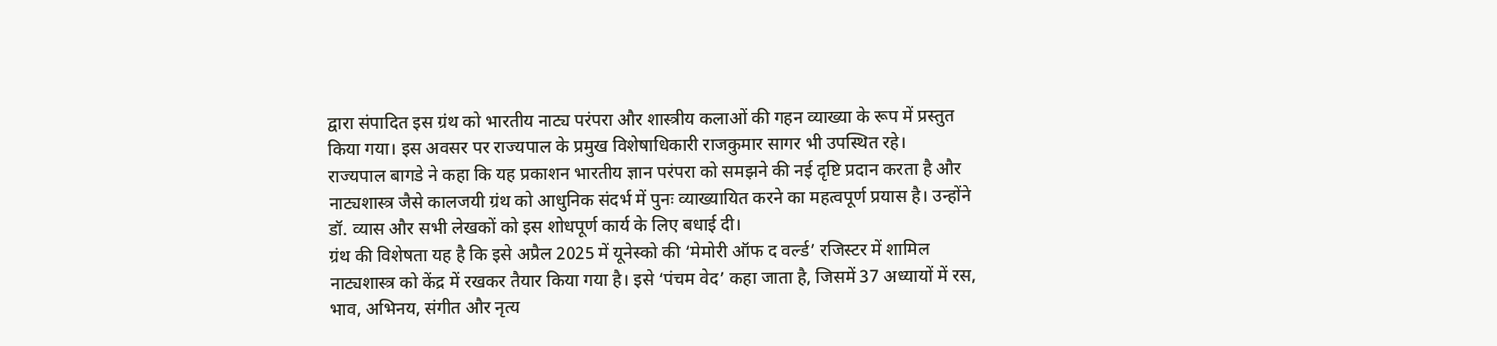द्वारा संपादित इस ग्रंथ को भारतीय नाट्य परंपरा और शास्त्रीय कलाओं की गहन व्याख्या के रूप में प्रस्तुत किया गया। इस अवसर पर राज्यपाल के प्रमुख विशेषाधिकारी राजकुमार सागर भी उपस्थित रहे।
राज्यपाल बागडे ने कहा कि यह प्रकाशन भारतीय ज्ञान परंपरा को समझने की नई दृष्टि प्रदान करता है और नाट्यशास्त्र जैसे कालजयी ग्रंथ को आधुनिक संदर्भ में पुनः व्याख्यायित करने का महत्वपूर्ण प्रयास है। उन्होंने डॉ. व्यास और सभी लेखकों को इस शोधपूर्ण कार्य के लिए बधाई दी।
ग्रंथ की विशेषता यह है कि इसे अप्रैल 2025 में यूनेस्को की ‘मेमोरी ऑफ द वर्ल्ड’ रजिस्टर में शामिल नाट्यशास्त्र को केंद्र में रखकर तैयार किया गया है। इसे ‘पंचम वेद’ कहा जाता है, जिसमें 37 अध्यायों में रस, भाव, अभिनय, संगीत और नृत्य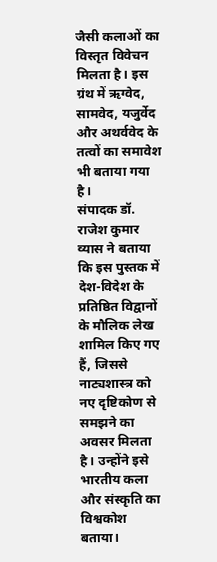जैसी कलाओं का विस्तृत विवेचन मिलता है। इस ग्रंथ में ऋग्वेद, सामवेद, यजुर्वेद और अथर्ववेद के तत्वों का समावेश भी बताया गया है।
संपादक डॉ. राजेश कुमार व्यास ने बताया कि इस पुस्तक में देश-विदेश के प्रतिष्ठित विद्वानों के मौलिक लेख शामिल किए गए हैं, जिससे नाट्यशास्त्र को नए दृष्टिकोण से समझने का अवसर मिलता है। उन्होंने इसे भारतीय कला और संस्कृति का विश्वकोश बताया।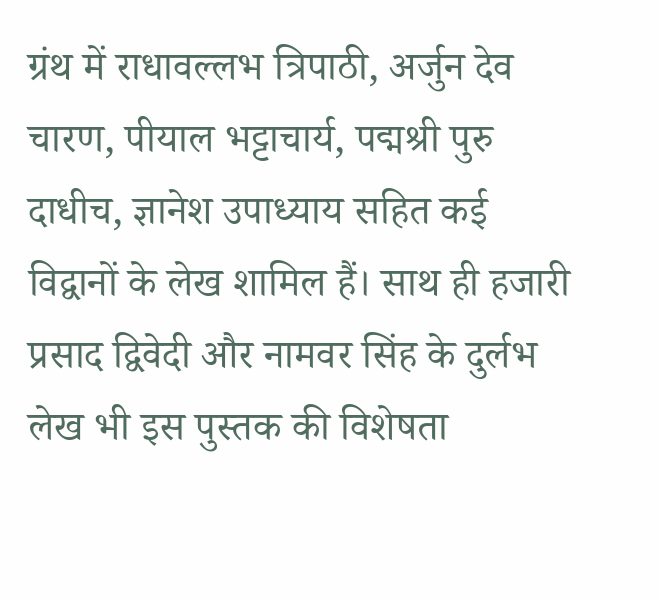ग्रंथ में राधावल्लभ त्रिपाठी, अर्जुन देव चारण, पीयाल भट्टाचार्य, पद्मश्री पुरु दाधीच, ज्ञानेश उपाध्याय सहित कई विद्वानों के लेख शामिल हैं। साथ ही हजारी प्रसाद द्विवेदी और नामवर सिंह के दुर्लभ लेख भी इस पुस्तक की विशेषता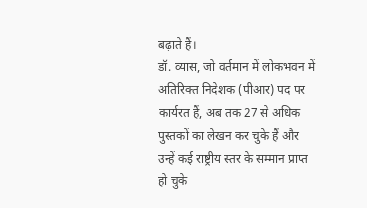बढ़ाते हैं।
डॉ. व्यास, जो वर्तमान में लोकभवन में अतिरिक्त निदेशक (पीआर) पद पर कार्यरत हैं, अब तक 27 से अधिक पुस्तकों का लेखन कर चुके हैं और उन्हें कई राष्ट्रीय स्तर के सम्मान प्राप्त हो चुके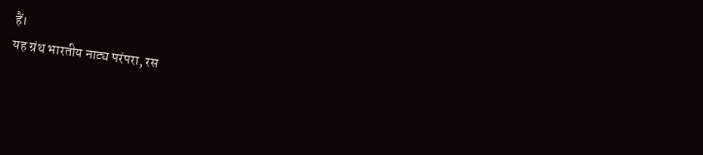हैं।
यह ग्रंथ भारतीय नाट्य परंपरा, रस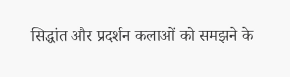सिद्धांत और प्रदर्शन कलाओं को समझने के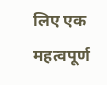लिए एक महत्वपूर्ण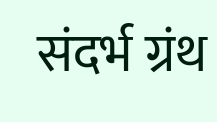संदर्भ ग्रंथ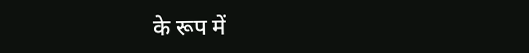के रूप में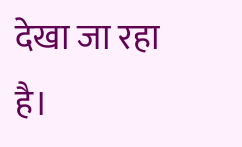देखा जा रहा है।